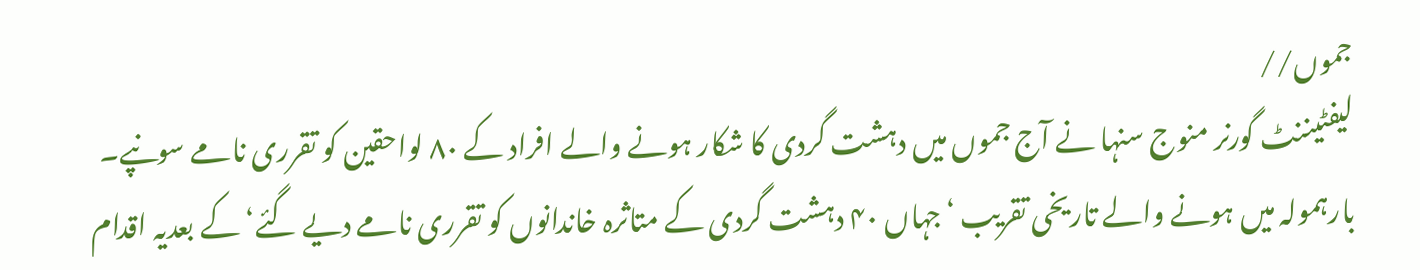جموں//
لیفٹیننٹ گورنر منوج سنہا نے آج جموں میں دہشت گردی کا شکار ہونے والے افراد کے ۸۰ لواحقین کو تقرری نامے سونپے۔
بارہمولہ میں ہونے والے تاریخی تقریب ‘جہاں ۴۰ دہشت گردی کے متاثرہ خاندانوں کو تقرری نامے دیے گئے‘ کے بعدیہ اقدام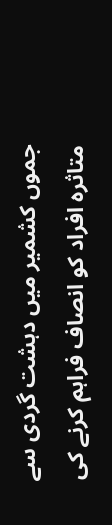جموں کشمیر میں دہشت گردی سے متاثرہ افراد کو انصاف فراہم کرنے کی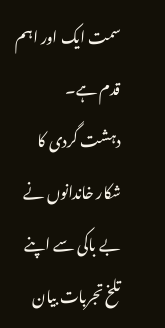سمت ایک اور اہم قدم ہے۔
دہشت گردی کا شکار خاندانوں نے بے باکی سے اپنے تلخ تجربات بیان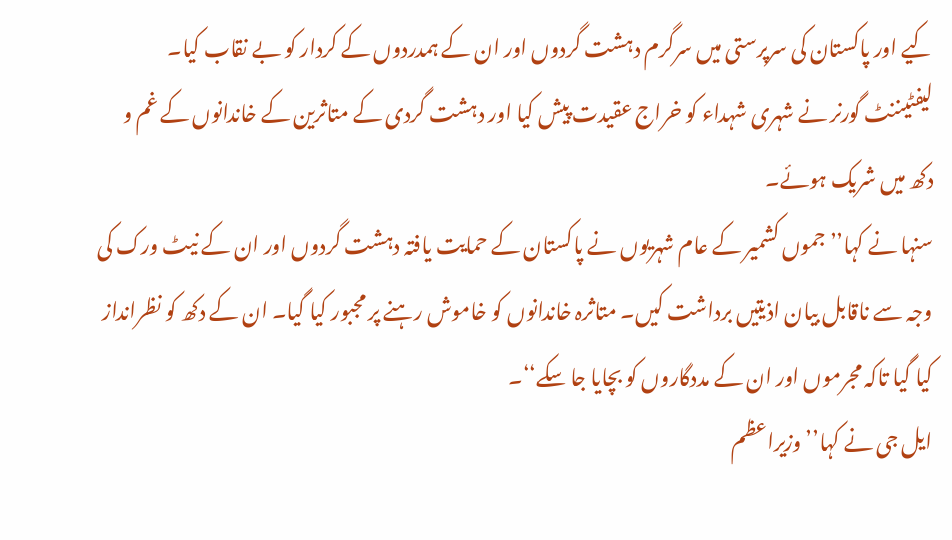کیے اور پاکستان کی سرپرستی میں سرگرم دہشت گردوں اور ان کے ہمدردوں کے کردار کو بے نقاب کیا۔
لیفٹیننٹ گورنر نے شہری شہداء کو خراج عقیدت پیش کیا اور دہشت گردی کے متاثرین کے خاندانوں کے غم و دکھ میں شریک ہوئے۔
سنہا نے کہا’’جموں کشمیر کے عام شہریوں نے پاکستان کے حمایت یافتہ دہشت گردوں اور ان کے نیٹ ورک کی وجہ سے ناقابل بیان اذیتیں برداشت کیں۔ متاثرہ خاندانوں کو خاموش رہنے پر مجبور کیا گیا۔ ان کے دکھ کو نظرانداز کیا گیا تاکہ مجرموں اور ان کے مددگاروں کو بچایا جا سکے‘‘۔
ایل جی نے کہا’’وزیراعظم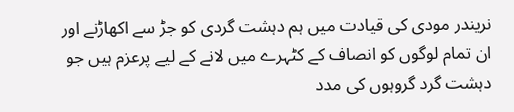نریندر مودی کی قیادت میں ہم دہشت گردی کو جڑ سے اکھاڑنے اور ان تمام لوگوں کو انصاف کے کٹہرے میں لانے کے لیے پرعزم ہیں جو دہشت گرد گروہوں کی مدد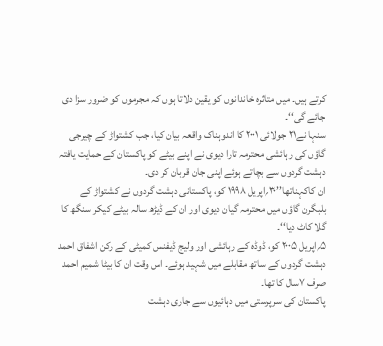کرتے ہیں۔ میں متاثرہ خاندانوں کو یقین دلاتا ہوں کہ مجرموں کو ضرور سزا دی جائے گی‘‘۔
سنہا نے۲۱ جولائی ۲۰۰۱ کا اندوہناک واقعہ بیان کیا، جب کشتواڑ کے چیرجی گاؤں کی رہائشی محترمہ تارا دیوی نے اپنے بیٹے کو پاکستان کے حمایت یافتہ دہشت گردوں سے بچاتے ہوئے اپنی جان قربان کر دی۔
ان کاکہناتھا’’۳۰؍اپریل ۱۹۹۸ کو، پاکستانی دہشت گردوں نے کشتواڑ کے بلبگرن گاؤں میں محترمہ گیان دیوی اور ان کے ڈیڑھ سالہ بیٹے کیکر سنگھ کا گلا کاٹ دیا‘‘۔
۵؍اپریل ۲۰۰۵ کو، ڈوڈہ کے رہائشی اور ولیج ڈیفنس کمیٹی کے رکن اشفاق احمد دہشت گردوں کے ساتھ مقابلے میں شہید ہوئے۔ اس وقت ان کا بیٹا شمیم احمد صرف ۷سال کا تھا۔
پاکستان کی سرپرستی میں دہائیوں سے جاری دہشت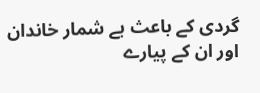گردی کے باعث بے شمار خاندان اور ان کے پیارے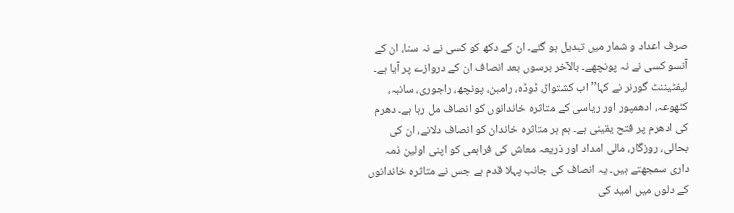صرف اعداد و شمار میں تبدیل ہو گئے۔ ان کے دکھ کو کسی نے نہ سنا، ان کے آنسو کسی نے نہ پونچھے۔ بالآخر برسوں بعد انصاف ان کے دروازے پر آیا ہے۔
لیفٹیننٹ گورنر نے کہا’’اب کشتواڑ، ڈوڈہ، رامبن، پونچھ، راجوری، سانبہ، کٹھوعہ، ادھمپور اور ریاسی کے متاثرہ خاندانوں کو انصاف مل رہا ہے۔ دھرم کی ادھرم پر فتح یقینی ہے۔ ہم ہر متاثرہ خاندان کو انصاف دلانے، ان کی بحالی، روزگار، مالی امداد اور ذریعہ معاش کی فراہمی کو اپنی اولین ذمہ داری سمجھتے ہیں۔ یہ انصاف کی جانب پہلا قدم ہے جس نے متاثرہ خاندانوں کے دلوں میں امید کی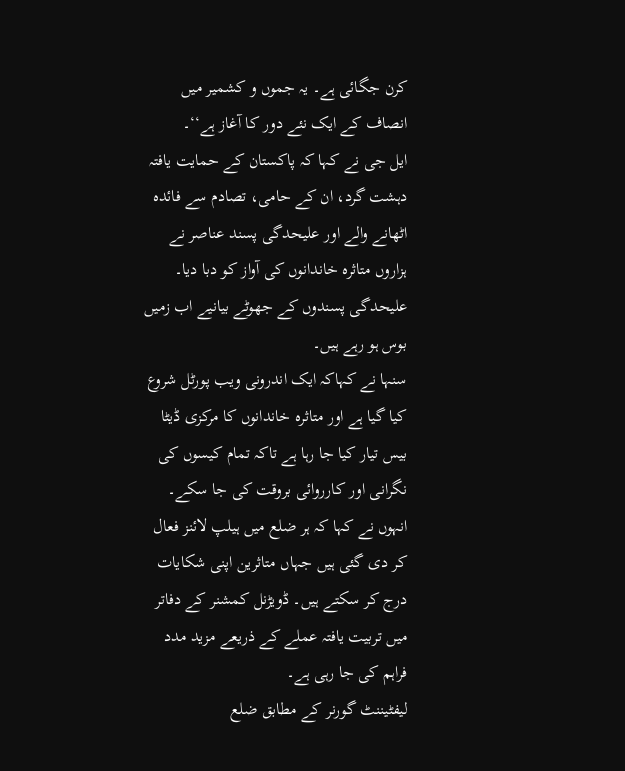کرن جگائی ہے۔ یہ جموں و کشمیر میں انصاف کے ایک نئے دور کا آغاز ہے‘‘۔
ایل جی نے کہا کہ پاکستان کے حمایت یافتہ دہشت گرد، ان کے حامی، تصادم سے فائدہ اٹھانے والے اور علیحدگی پسند عناصر نے ہزاروں متاثرہ خاندانوں کی آواز کو دبا دیا۔ علیحدگی پسندوں کے جھوٹے بیانیے اب زمیں بوس ہو رہے ہیں۔
سنہا نے کہاکہ ایک اندرونی ویب پورٹل شروع کیا گیا ہے اور متاثرہ خاندانوں کا مرکزی ڈیٹا بیس تیار کیا جا رہا ہے تاکہ تمام کیسوں کی نگرانی اور کارروائی بروقت کی جا سکے۔ انہوں نے کہا کہ ہر ضلع میں ہیلپ لائنز فعال کر دی گئی ہیں جہاں متاثرین اپنی شکایات درج کر سکتے ہیں۔ ڈویڑنل کمشنر کے دفاتر میں تربیت یافتہ عملے کے ذریعے مزید مدد فراہم کی جا رہی ہے۔
لیفٹیننٹ گورنر کے مطابق ضلع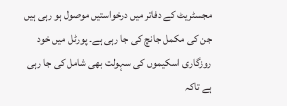مجسٹریٹ کے دفاتر میں درخواستیں موصول ہو رہی ہیں جن کی مکمل جانچ کی جا رہی ہے۔ پورٹل میں خود روزگاری اسکیموں کی سہولت بھی شامل کی جا رہی ہے تاکہ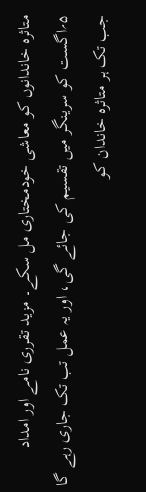متاثرہ خاندانوں کو معاشی خودمختاری مل سکے۔ مزید تقرری نامے اور امداد ۵؍اگست کو سرینگر میں تقسیم کی جائے گی، اور یہ عمل تب تک جاری رہے گا جب تک ہر متاثرہ خاندان کو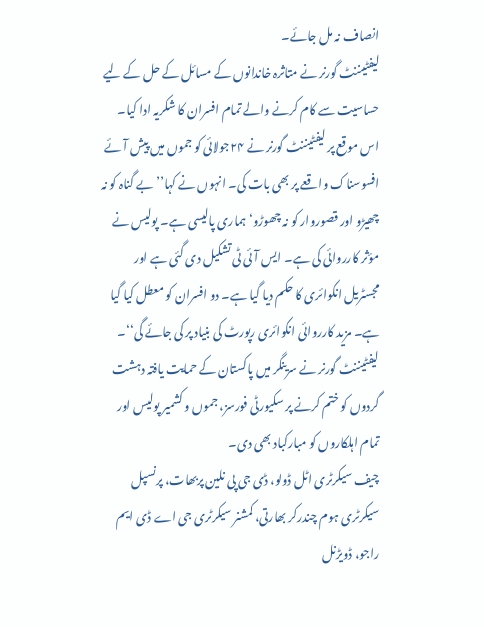انصاف نہ مل جائے۔
لیفٹیننٹ گورنر نے متاثرہ خاندانوں کے مسائل کے حل کے لیے حساسیت سے کام کرنے والے تمام افسران کا شکریہ ادا کیا۔
اس موقع پر لیفٹیننٹ گورنر نے ۲۴جولائی کو جموں میں پیش آئے افسوسناک واقعے پر بھی بات کی۔ انہوں نے کہا’’بے گناہ کو نہ چھیڑو اور قصوروار کو نہ چھوڑو‘ ہماری پالیسی ہے۔ پولیس نے مؤثر کارروائی کی ہے۔ ایس آئی ٹی تشکیل دی گئی ہے اور مجسٹریل انکوائری کا حکم دیا گیا ہے۔ دو افسران کو معطل کیا گیا ہے۔ مزید کارروائی انکوائری رپورٹ کی بنیاد پر کی جائے گی‘‘۔
لیفٹیننٹ گورنر نے سرینگر میں پاکستان کے حمایت یافتہ دہشت گردوں کو ختم کرنے پر سکیورٹی فورسز، جموں و کشمیر پولیس اور تمام اہلکاروں کو مبارکباد بھی دی۔
چیف سیکرٹری اٹل ڈولو، ڈی جی پی نلین پربھات، پرنسپل سیکرٹری ہوم چندرکر بھارتی، کمشنر سیکرٹری جی اے ڈی ایم راجو، ڈویڑنل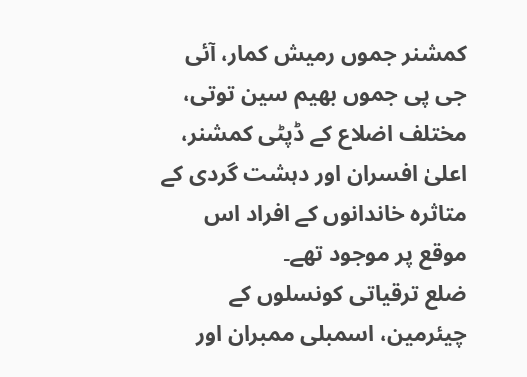کمشنر جموں رمیش کمار، آئی جی پی جموں بھیم سین توتی، مختلف اضلاع کے ڈپٹی کمشنر، اعلیٰ افسران اور دہشت گردی کے متاثرہ خاندانوں کے افراد اس موقع پر موجود تھے۔
ضلع ترقیاتی کونسلوں کے چیئرمین، اسمبلی ممبران اور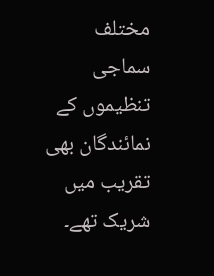مختلف سماجی تنظیموں کے نمائندگان بھی تقریب میں شریک تھے۔